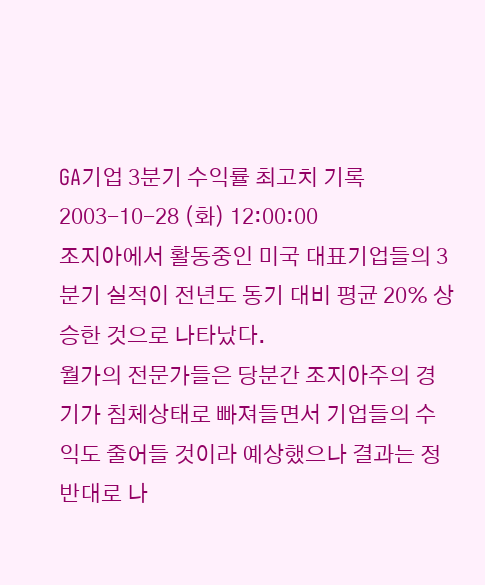GA기업 3분기 수익률 최고치 기록
2003-10-28 (화) 12:00:00
조지아에서 활동중인 미국 대표기업들의 3분기 실적이 전년도 동기 대비 평균 20% 상승한 것으로 나타났다.
월가의 전문가들은 당분간 조지아주의 경기가 침체상태로 빠져들면서 기업들의 수익도 줄어들 것이라 예상했으나 결과는 정반대로 나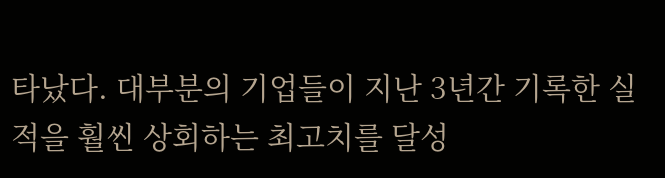타났다. 대부분의 기업들이 지난 3년간 기록한 실적을 훨씬 상회하는 최고치를 달성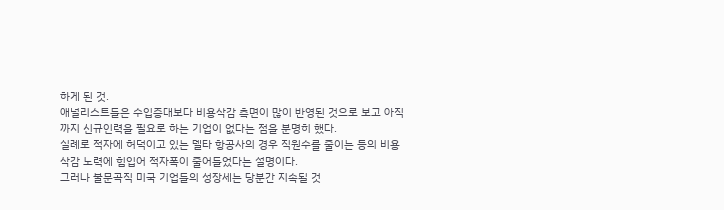하게 된 것.
애널리스트들은 수입증대보다 비용삭감 측면이 많이 반영된 것으로 보고 아직까지 신규인력을 필요로 하는 기업이 없다는 점을 분명히 했다.
실례로 적자에 허덕이고 있는 델타 항공사의 경우 직원수를 줄이는 등의 비용 삭감 노력에 힘입어 적자폭이 줄어들었다는 설명이다.
그러나 불문곡직 미국 기업들의 성장세는 당분간 지속될 것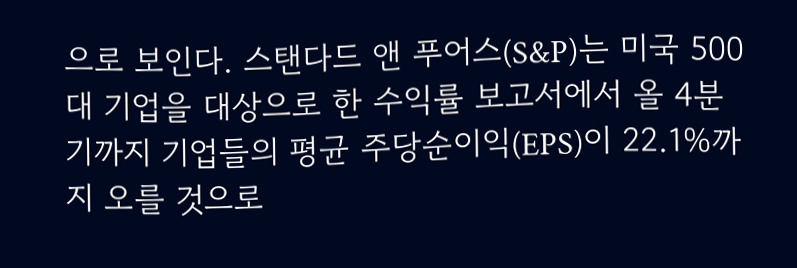으로 보인다. 스탠다드 앤 푸어스(S&P)는 미국 500대 기업을 대상으로 한 수익률 보고서에서 올 4분기까지 기업들의 평균 주당순이익(EPS)이 22.1%까지 오를 것으로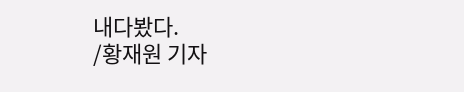내다봤다.
/황재원 기자